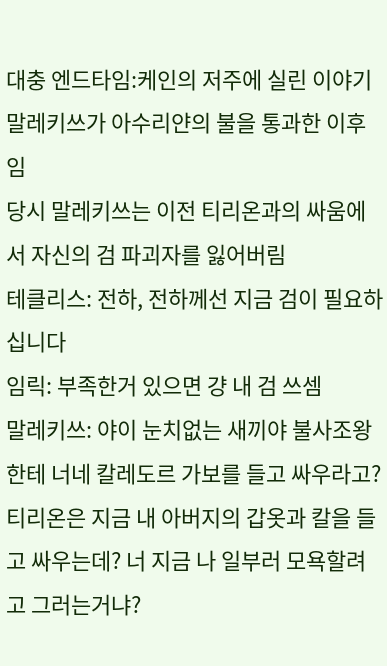대충 엔드타임:케인의 저주에 실린 이야기
말레키쓰가 아수리얀의 불을 통과한 이후임
당시 말레키쓰는 이전 티리온과의 싸움에서 자신의 검 파괴자를 잃어버림
테클리스: 전하, 전하께선 지금 검이 필요하십니다
임릭: 부족한거 있으면 걍 내 검 쓰셈
말레키쓰: 야이 눈치없는 새끼야 불사조왕한테 너네 칼레도르 가보를 들고 싸우라고? 티리온은 지금 내 아버지의 갑옷과 칼을 들고 싸우는데? 너 지금 나 일부러 모욕할려고 그러는거냐?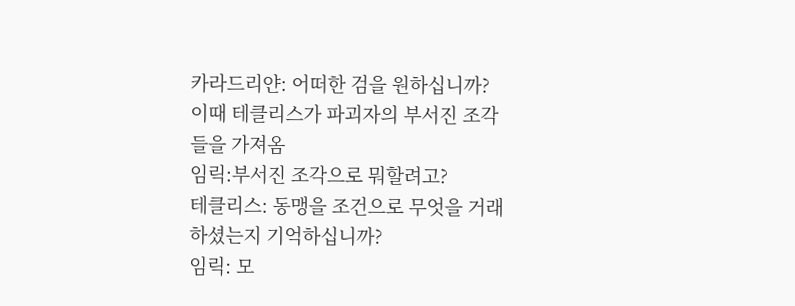카라드리얀: 어떠한 검을 원하십니까?
이때 테클리스가 파괴자의 부서진 조각들을 가져옴
임릭:부서진 조각으로 뭐할려고?
테클리스: 동맹을 조건으로 무엇을 거래하셨는지 기억하십니까?
임릭: 모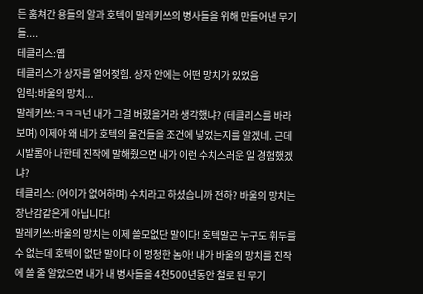든 훔쳐간 용들의 알과 호텍이 말레키쓰의 병사들을 위해 만들어낸 무기들....
테클리스:옙
테클리스가 상자를 열어젖힘. 상자 안에는 어떤 망치가 있었음
임릭:바울의 망치...
말레키쓰:ㅋㅋㅋ넌 내가 그걸 버렸을거라 생각했냐? (테클리스를 바라보며) 이제야 왜 네가 호텍의 물건들을 조건에 넣었는지를 알겠네. 근데 시발롬아 나한테 진작에 말해줬으면 내가 이런 수치스러운 일 경험했겠냐?
테클리스: (어이가 없어하며) 수치라고 하셨습니까 전하? 바울의 망치는 장난감같은게 아닙니다!
말레키쓰:바울의 망치는 이제 쓸모없단 말이다! 호텍말곤 누구도 휘두를 수 없는데 호텍이 없단 말이다 이 멍청한 놈아! 내가 바울의 망치를 진작에 쓸 줄 알았으면 내가 내 병사들을 4천500년동안 철로 된 무기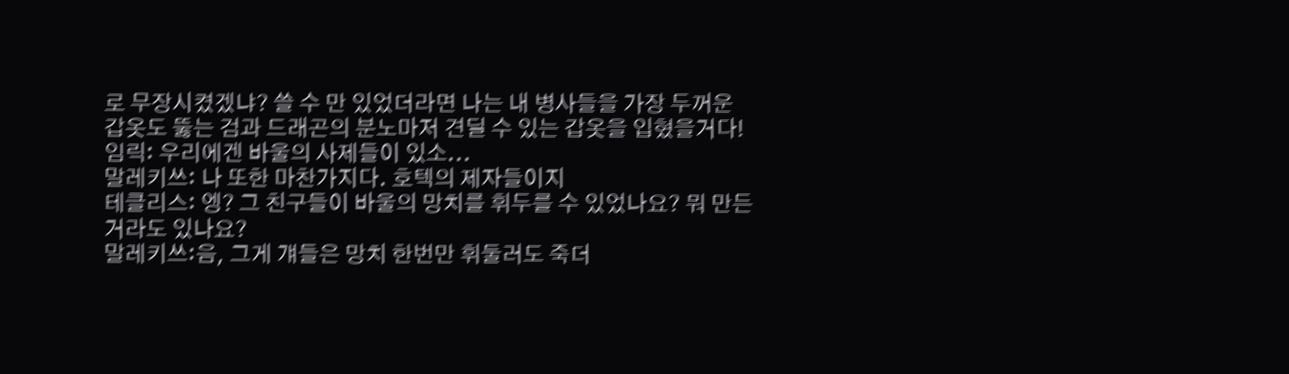로 무장시켰겠냐? 쓸 수 만 있었더라면 나는 내 병사들을 가장 두꺼운 갑옷도 뚫는 검과 드래곤의 분노마저 견딜 수 있는 갑옷을 입혔을거다!
임릭: 우리에겐 바울의 사제들이 있소...
말레키쓰: 나 또한 마찬가지다. 호텍의 제자들이지
테클리스: 엥? 그 친구들이 바울의 망치를 휘두를 수 있었나요? 뭐 만든거라도 있나요?
말레키쓰:음, 그게 걔들은 망치 한번만 휘둘러도 죽더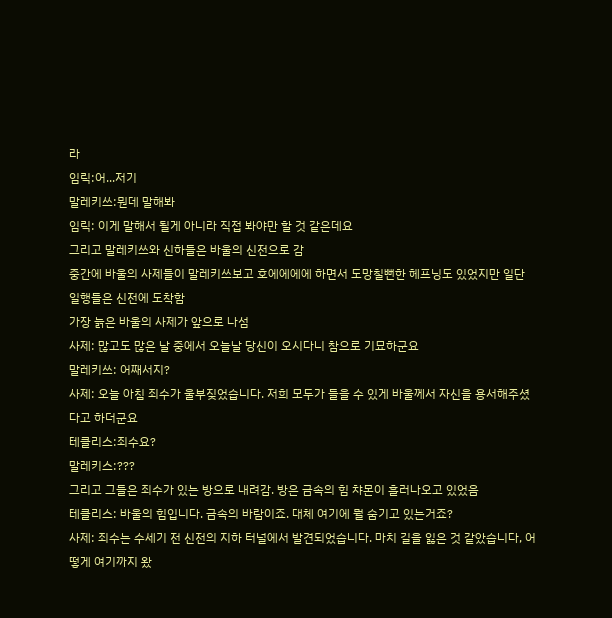라
임릭:어...저기
말레키쓰:뭔데 말해봐
임릭: 이게 말해서 될게 아니라 직접 봐야만 할 것 같은데요
그리고 말레키쓰와 신하들은 바울의 신전으로 감
중간에 바울의 사제들이 말레키쓰보고 호에에에에 하면서 도망칠뻔한 헤프닝도 있었지만 일단 일행들은 신전에 도착함
가장 늙은 바울의 사제가 앞으로 나섬
사제: 많고도 많은 날 중에서 오늘날 당신이 오시다니 참으로 기묘하군요
말레키쓰: 어째서지?
사제: 오늘 아침 죄수가 울부짖었습니다. 저희 모두가 들을 수 있게 바울께서 자신을 용서해주셨다고 하더군요
테클리스:죄수요?
말레키스:???
그리고 그들은 죄수가 있는 방으로 내려감. 방은 금속의 힘 챠몬이 흘러나오고 있었음
테클리스: 바울의 힘입니다. 금속의 바람이죠. 대체 여기에 뭘 숨기고 있는거죠?
사제: 죄수는 수세기 전 신전의 지하 터널에서 발견되었습니다. 마치 길을 잃은 것 같았습니다, 어떻게 여기까지 왔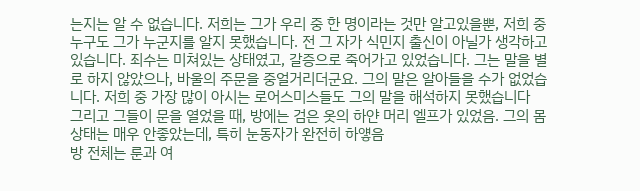는지는 알 수 없습니다. 저희는 그가 우리 중 한 명이라는 것만 알고있을뿐, 저희 중 누구도 그가 누군지를 알지 못했습니다. 전 그 자가 식민지 출신이 아닐가 생각하고 있습니다. 죄수는 미쳐있는 상태였고, 갈증으로 죽어가고 있었습니다. 그는 말을 별로 하지 않았으나, 바울의 주문을 중얼거리더군요. 그의 말은 알아들을 수가 없었습니다. 저희 중 가장 많이 아시는 로어스미스들도 그의 말을 해석하지 못했습니다
그리고 그들이 문을 열었을 때, 방에는 검은 옷의 하얀 머리 엘프가 있었음. 그의 몸 상태는 매우 안좋았는데, 특히 눈동자가 완전히 하얳음
방 전체는 룬과 여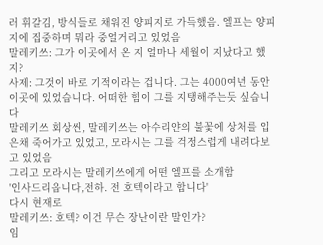러 휘갈김, 방식들로 채워진 양피지로 가득했음. 엘프는 양피지에 집중하며 뭐라 중얼거리고 있었음
말레키쓰: 그가 이곳에서 온 지 얼마나 세월이 지났다고 했지?
사제: 그것이 바로 기적이라는 겁니다. 그는 4000여년 동안 이곳에 있었습니다. 어떠한 힘이 그를 지탱해주는듯 싶습니다
말레키쓰 회상씬, 말레키쓰는 아수리얀의 불꽃에 상처를 입은채 죽어가고 있었고, 모라시는 그를 걱정스럽게 내려다보고 있었음
그리고 모라시는 말레키쓰에게 어떤 엘프를 소개함
'인사드리옵니다,전하. 전 호텍이라고 합니다'
다시 현재로
말레키쓰: 호텍? 이건 무슨 장난이란 말인가?
임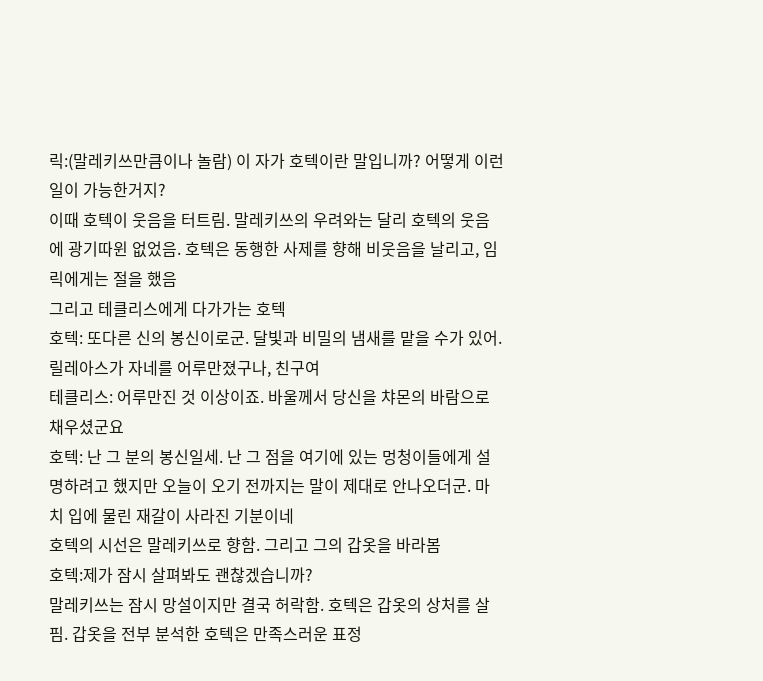릭:(말레키쓰만큼이나 놀람) 이 자가 호텍이란 말입니까? 어떻게 이런 일이 가능한거지?
이때 호텍이 웃음을 터트림. 말레키쓰의 우려와는 달리 호텍의 웃음에 광기따윈 없었음. 호텍은 동행한 사제를 향해 비웃음을 날리고, 임릭에게는 절을 했음
그리고 테클리스에게 다가가는 호텍
호텍: 또다른 신의 봉신이로군. 달빛과 비밀의 냄새를 맡을 수가 있어. 릴레아스가 자네를 어루만졌구나, 친구여
테클리스: 어루만진 것 이상이죠. 바울께서 당신을 챠몬의 바람으로 채우셨군요
호텍: 난 그 분의 봉신일세. 난 그 점을 여기에 있는 멍청이들에게 설명하려고 했지만 오늘이 오기 전까지는 말이 제대로 안나오더군. 마치 입에 물린 재갈이 사라진 기분이네
호텍의 시선은 말레키쓰로 향함. 그리고 그의 갑옷을 바라봄
호텍:제가 잠시 살펴봐도 괜찮겠습니까?
말레키쓰는 잠시 망설이지만 결국 허락함. 호텍은 갑옷의 상처를 살핌. 갑옷을 전부 분석한 호텍은 만족스러운 표정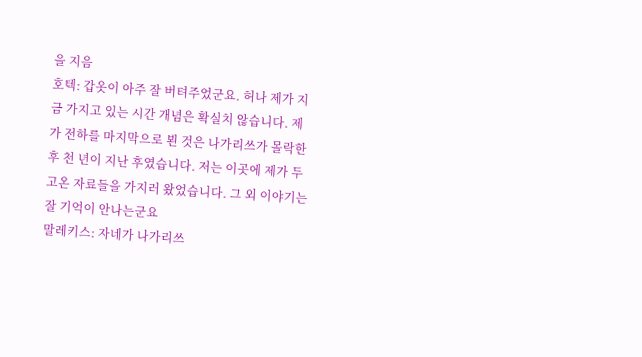을 지음
호텍: 갑옷이 아주 잘 버텨주었군요. 허나 제가 지금 가지고 있는 시간 개념은 확실치 않습니다. 제가 전하를 마지막으로 뵌 것은 나가리쓰가 몰락한 후 천 년이 지난 후였습니다. 저는 이곳에 제가 두고온 자료들을 가지러 왔었습니다. 그 외 이야기는 잘 기억이 안나는군요
말레키스: 자네가 나가리쓰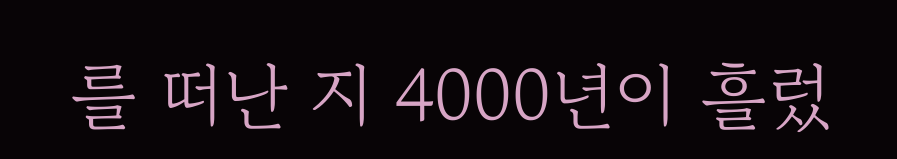를 떠난 지 4000년이 흘렀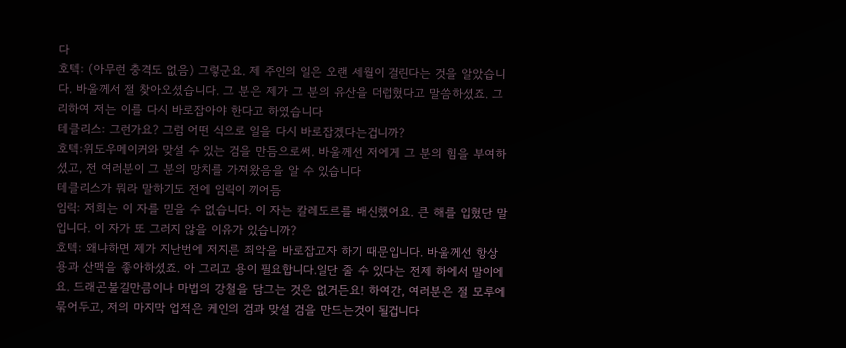다
호텍: (아무런 충격도 없음) 그렇군요. 제 주인의 일은 오랜 세월이 걸린다는 것을 알았습니다. 바울께서 절 찾아오셨습니다. 그 분은 제가 그 분의 유산을 더럽혔다고 말씀하셨죠. 그리하여 저는 이를 다시 바로잡아야 한다고 하였습니다
테클리스: 그런가요? 그럼 어떤 식으로 일을 다시 바로잡겠다는겁니까?
호텍:위도우메이커와 맞설 수 있는 검을 만듬으로써. 바울께선 저에게 그 분의 힘을 부여하셨고, 전 여러분이 그 분의 망치를 가져왔음을 알 수 있습니다
테클리스가 뭐라 말하기도 전에 임릭이 끼어듬
임릭: 저희는 이 자를 믿을 수 없습니다. 이 자는 칼레도르를 배신했어요. 큰 해를 입혔단 말입니다. 이 자가 또 그러지 않을 이유가 있습니까?
호텍: 왜냐하면 제가 지난번에 저지른 죄악을 바로잡고자 하기 때문입니다. 바울께선 항상 용과 산맥을 좋아하셨죠. 아 그리고 용이 필요합니다.일단 줄 수 있다는 전제 하에서 말이에요. 드래곤불길만큼이나 마법의 강철을 담그는 것은 없거든요! 하여간, 여러분은 절 모루에 묶어두고, 저의 마지막 업적은 케인의 검과 맞설 검을 만드는것이 될겁니다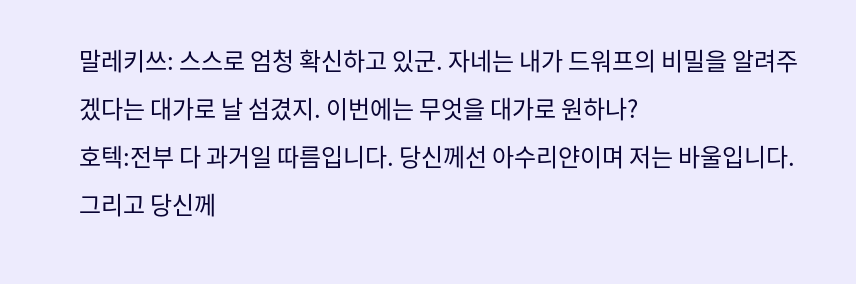말레키쓰: 스스로 엄청 확신하고 있군. 자네는 내가 드워프의 비밀을 알려주겠다는 대가로 날 섬겼지. 이번에는 무엇을 대가로 원하나?
호텍:전부 다 과거일 따름입니다. 당신께선 아수리얀이며 저는 바울입니다. 그리고 당신께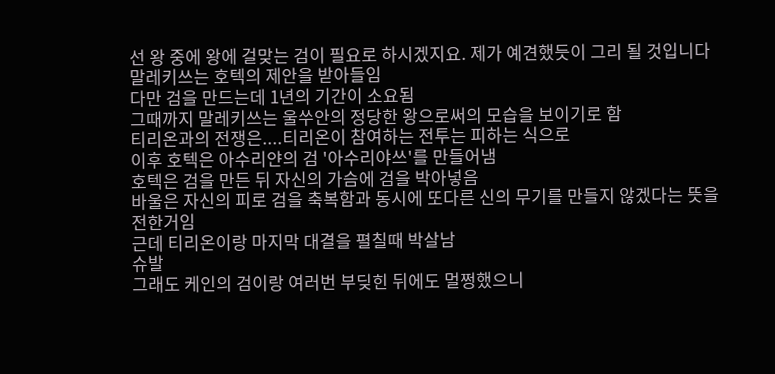선 왕 중에 왕에 걸맞는 검이 필요로 하시겠지요. 제가 예견했듯이 그리 될 것입니다
말레키쓰는 호텍의 제안을 받아들임
다만 검을 만드는데 1년의 기간이 소요됨
그때까지 말레키쓰는 울쑤안의 정당한 왕으로써의 모습을 보이기로 함
티리온과의 전쟁은....티리온이 참여하는 전투는 피하는 식으로
이후 호텍은 아수리얀의 검 '아수리야쓰'를 만들어냄
호텍은 검을 만든 뒤 자신의 가슴에 검을 박아넣음
바울은 자신의 피로 검을 축복함과 동시에 또다른 신의 무기를 만들지 않겠다는 뜻을 전한거임
근데 티리온이랑 마지막 대결을 펼칠때 박살남
슈발
그래도 케인의 검이랑 여러번 부딪힌 뒤에도 멀쩡했으니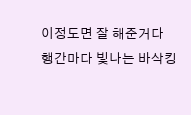이정도면 잘 해준거다
행간마다 빛나는 바삭킹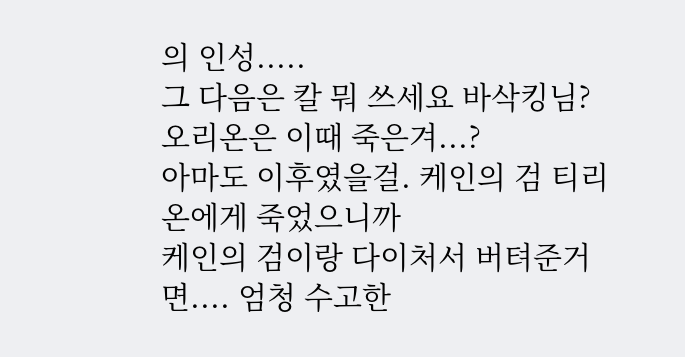의 인성.....
그 다음은 칼 뭐 쓰세요 바삭킹님?
오리온은 이때 죽은겨...?
아마도 이후였을걸. 케인의 검 티리온에게 죽었으니까
케인의 검이랑 다이처서 버텨준거면.... 엄청 수고한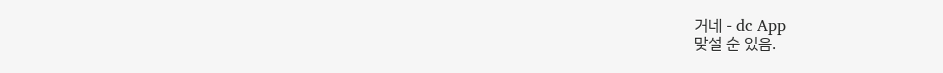거네 - dc App
맞설 순 있음.